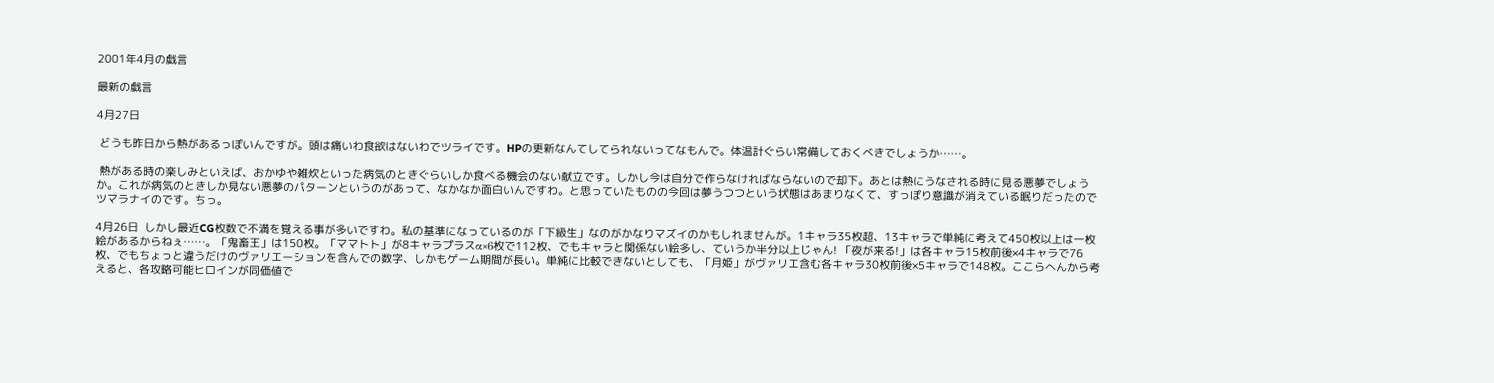2001年4月の戯言

最新の戯言

4月27日

 どうも昨日から熱があるっぽいんですが。頭は痛いわ食欲はないわでツライです。HPの更新なんてしてられないってなもんで。体温計ぐらい常備しておくべきでしょうか……。

 熱がある時の楽しみといえば、おかゆや雑炊といった病気のときぐらいしか食べる機会のない献立です。しかし今は自分で作らなければならないので却下。あとは熱にうなされる時に見る悪夢でしょうか。これが病気のときしか見ない悪夢のパターンというのがあって、なかなか面白いんですわ。と思っていたものの今回は夢うつつという状態はあまりなくて、すっぽり意識が消えている眠りだったのでツマラナイのです。ちっ。

4月26日  しかし最近CG枚数で不満を覚える事が多いですわ。私の基準になっているのが「下級生」なのがかなりマズイのかもしれませんが。1キャラ35枚超、13キャラで単純に考えて450枚以上は一枚絵があるからねぇ……。「鬼畜王」は150枚。「ママトト」が8キャラプラスα×6枚で112枚、でもキャラと関係ない絵多し、ていうか半分以上じゃん! 「夜が来る!」は各キャラ15枚前後×4キャラで76枚、でもちょっと違うだけのヴァリエーションを含んでの数字、しかもゲーム期間が長い。単純に比較できないとしても、「月姫」がヴァリエ含む各キャラ30枚前後×5キャラで148枚。ここらへんから考えると、各攻略可能ヒロインが同価値で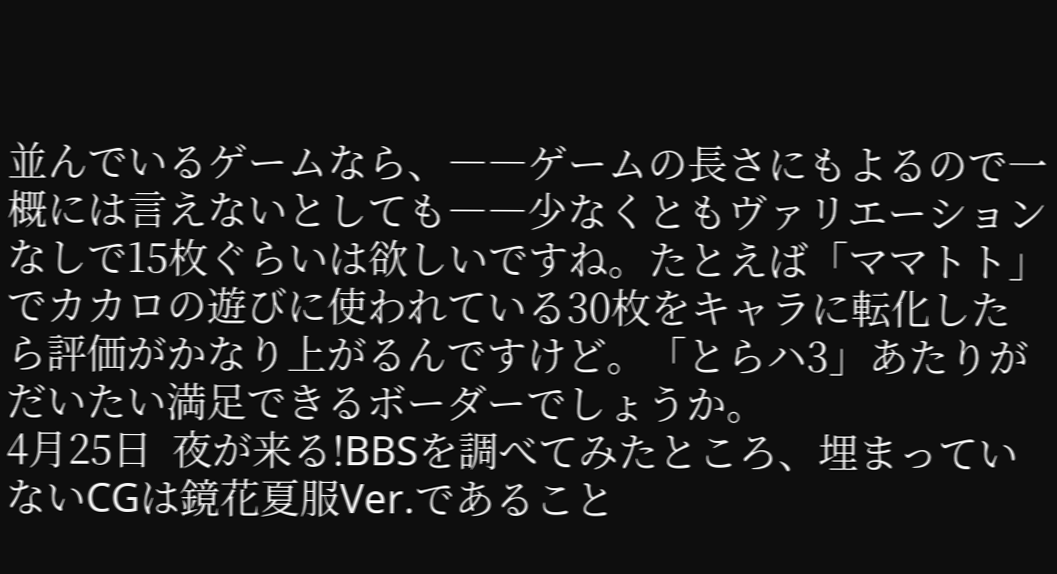並んでいるゲームなら、――ゲームの長さにもよるので一概には言えないとしても――少なくともヴァリエーションなしで15枚ぐらいは欲しいですね。たとえば「ママトト」でカカロの遊びに使われている30枚をキャラに転化したら評価がかなり上がるんですけど。「とらハ3」あたりがだいたい満足できるボーダーでしょうか。
4月25日  夜が来る!BBSを調べてみたところ、埋まっていないCGは鏡花夏服Ver.であること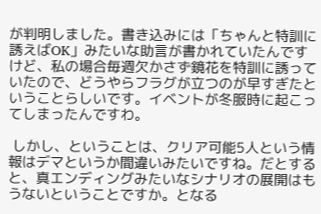が判明しました。書き込みには「ちゃんと特訓に誘えばOK」みたいな助言が書かれていたんですけど、私の場合毎週欠かさず鏡花を特訓に誘っていたので、どうやらフラグが立つのが早すぎたということらしいです。イベントが冬服時に起こってしまったんですわ。

 しかし、ということは、クリア可能5人という情報はデマというか間違いみたいですね。だとすると、真エンディングみたいなシナリオの展開はもうないということですか。となる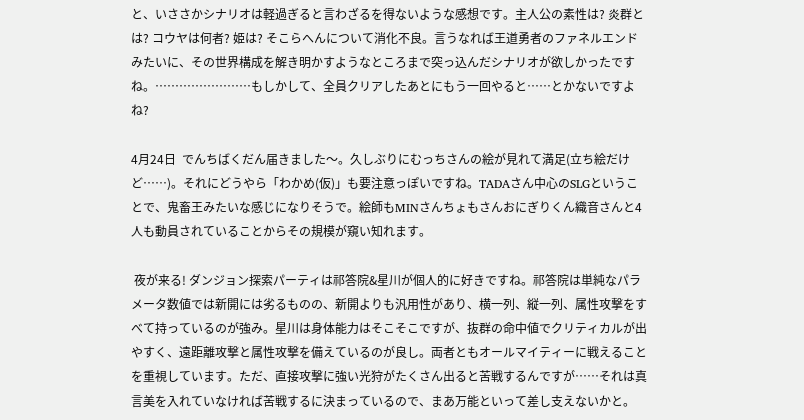と、いささかシナリオは軽過ぎると言わざるを得ないような感想です。主人公の素性は? 炎群とは? コウヤは何者? 姫は? そこらへんについて消化不良。言うなれば王道勇者のファネルエンドみたいに、その世界構成を解き明かすようなところまで突っ込んだシナリオが欲しかったですね。……………………もしかして、全員クリアしたあとにもう一回やると……とかないですよね?

4月24日  でんちばくだん届きました〜。久しぶりにむっちさんの絵が見れて満足(立ち絵だけど……)。それにどうやら「わかめ(仮)」も要注意っぽいですね。TADAさん中心のSLGということで、鬼畜王みたいな感じになりそうで。絵師もMINさんちょもさんおにぎりくん織音さんと4人も動員されていることからその規模が窺い知れます。

 夜が来る! ダンジョン探索パーティは祁答院&星川が個人的に好きですね。祁答院は単純なパラメータ数値では新開には劣るものの、新開よりも汎用性があり、横一列、縦一列、属性攻撃をすべて持っているのが強み。星川は身体能力はそこそこですが、抜群の命中値でクリティカルが出やすく、遠距離攻撃と属性攻撃を備えているのが良し。両者ともオールマイティーに戦えることを重視しています。ただ、直接攻撃に強い光狩がたくさん出ると苦戦するんですが……それは真言美を入れていなければ苦戦するに決まっているので、まあ万能といって差し支えないかと。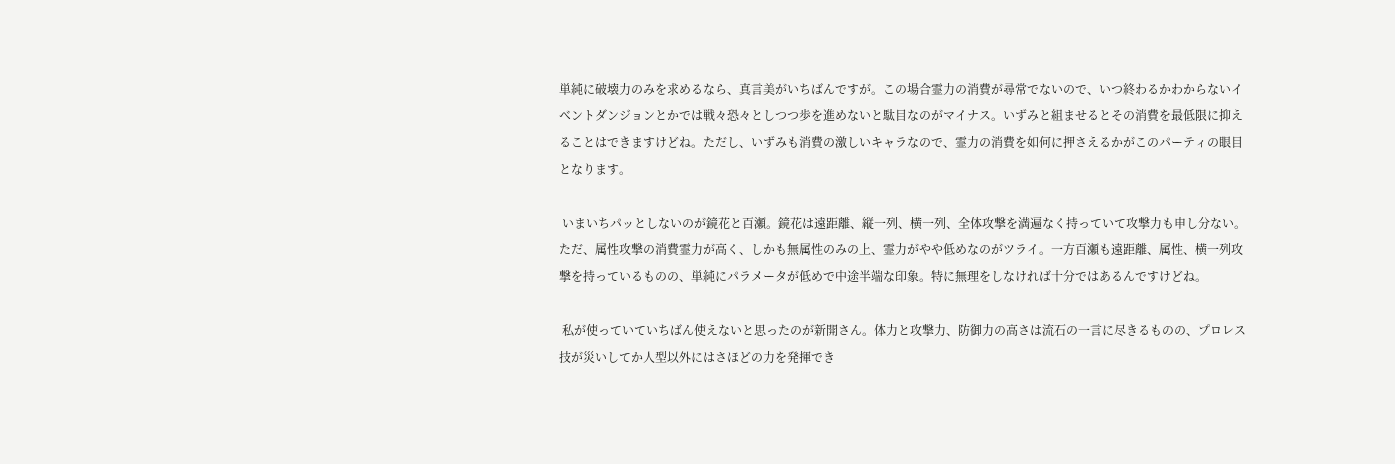単純に破壊力のみを求めるなら、真言美がいちばんですが。この場合霊力の消費が尋常でないので、いつ終わるかわからないイベントダンジョンとかでは戦々恐々としつつ歩を進めないと駄目なのがマイナス。いずみと組ませるとその消費を最低限に抑えることはできますけどね。ただし、いずみも消費の激しいキャラなので、霊力の消費を如何に押さえるかがこのパーティの眼目となります。

 いまいちパッとしないのが鏡花と百瀬。鏡花は遠距離、縦一列、横一列、全体攻撃を満遍なく持っていて攻撃力も申し分ない。ただ、属性攻撃の消費霊力が高く、しかも無属性のみの上、霊力がやや低めなのがツライ。一方百瀬も遠距離、属性、横一列攻撃を持っているものの、単純にパラメータが低めで中途半端な印象。特に無理をしなければ十分ではあるんですけどね。

 私が使っていていちばん使えないと思ったのが新開さん。体力と攻撃力、防御力の高さは流石の一言に尽きるものの、プロレス技が災いしてか人型以外にはさほどの力を発揮でき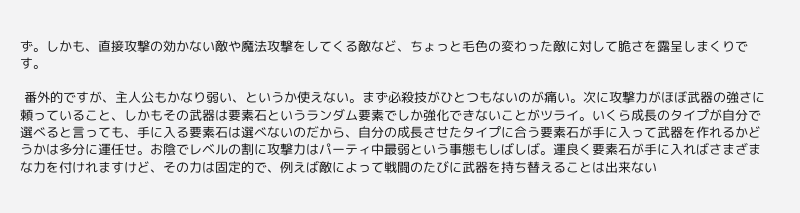ず。しかも、直接攻撃の効かない敵や魔法攻撃をしてくる敵など、ちょっと毛色の変わった敵に対して脆さを露呈しまくりです。

 番外的ですが、主人公もかなり弱い、というか使えない。まず必殺技がひとつもないのが痛い。次に攻撃力がほぼ武器の強さに頼っていること、しかもその武器は要素石というランダム要素でしか強化できないことがツライ。いくら成長のタイプが自分で選べると言っても、手に入る要素石は選べないのだから、自分の成長させたタイプに合う要素石が手に入って武器を作れるかどうかは多分に運任せ。お陰でレベルの割に攻撃力はパーティ中最弱という事態もしばしば。運良く要素石が手に入ればさまざまな力を付けれますけど、その力は固定的で、例えば敵によって戦闘のたびに武器を持ち替えることは出来ない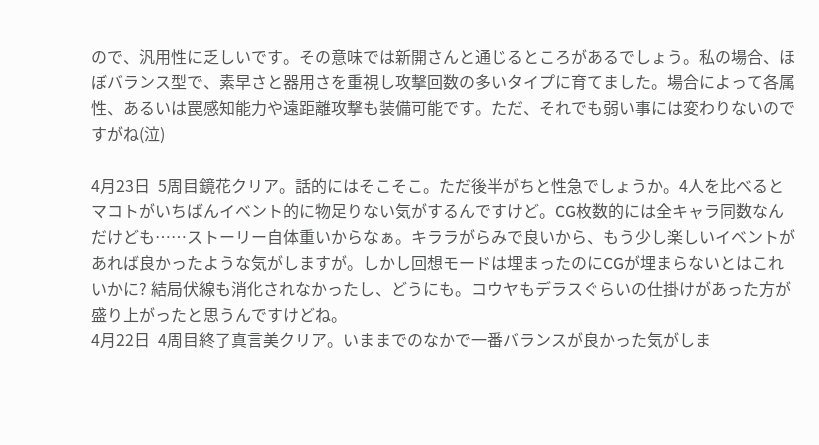ので、汎用性に乏しいです。その意味では新開さんと通じるところがあるでしょう。私の場合、ほぼバランス型で、素早さと器用さを重視し攻撃回数の多いタイプに育てました。場合によって各属性、あるいは罠感知能力や遠距離攻撃も装備可能です。ただ、それでも弱い事には変わりないのですがね(泣)

4月23日  5周目鏡花クリア。話的にはそこそこ。ただ後半がちと性急でしょうか。4人を比べるとマコトがいちばんイベント的に物足りない気がするんですけど。CG枚数的には全キャラ同数なんだけども……ストーリー自体重いからなぁ。キララがらみで良いから、もう少し楽しいイベントがあれば良かったような気がしますが。しかし回想モードは埋まったのにCGが埋まらないとはこれいかに? 結局伏線も消化されなかったし、どうにも。コウヤもデラスぐらいの仕掛けがあった方が盛り上がったと思うんですけどね。
4月22日  4周目終了真言美クリア。いままでのなかで一番バランスが良かった気がしま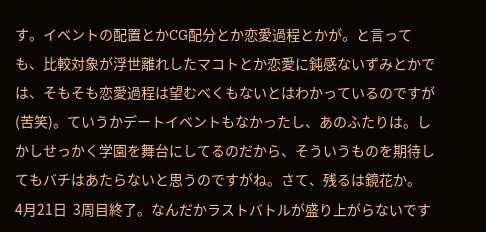す。イベントの配置とかCG配分とか恋愛過程とかが。と言っても、比較対象が浮世離れしたマコトとか恋愛に鈍感ないずみとかでは、そもそも恋愛過程は望むべくもないとはわかっているのですが(苦笑)。ていうかデートイベントもなかったし、あのふたりは。しかしせっかく学園を舞台にしてるのだから、そういうものを期待してもバチはあたらないと思うのですがね。さて、残るは鏡花か。
4月21日  3周目終了。なんだかラストバトルが盛り上がらないです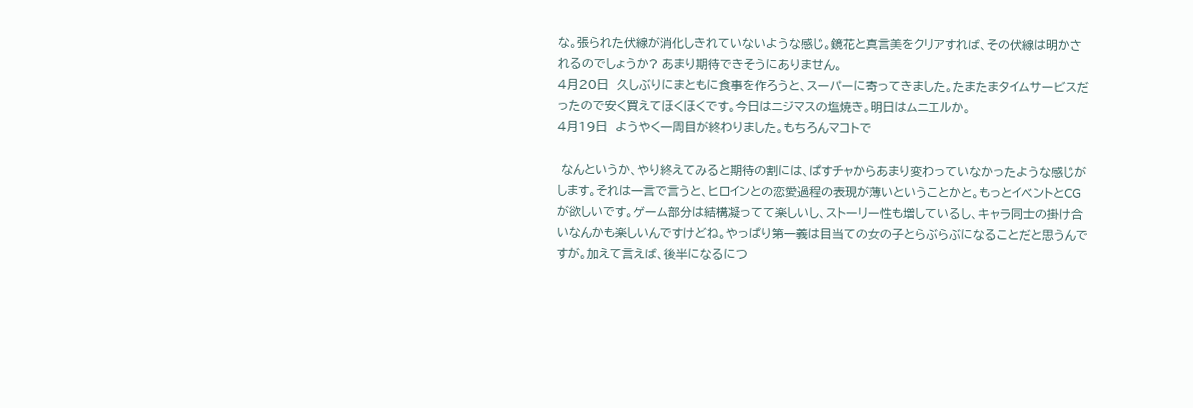な。張られた伏線が消化しきれていないような感じ。鏡花と真言美をクリアすれば、その伏線は明かされるのでしょうか? あまり期待できそうにありません。
4月20日  久しぶりにまともに食事を作ろうと、スーパーに寄ってきました。たまたまタイムサービスだったので安く買えてほくほくです。今日はニジマスの塩焼き。明日はムニエルか。
4月19日  ようやく一周目が終わりました。もちろんマコトで

 なんというか、やり終えてみると期待の割には、ぱすチャからあまり変わっていなかったような感じがします。それは一言で言うと、ヒロインとの恋愛過程の表現が薄いということかと。もっとイベントとCGが欲しいです。ゲーム部分は結構凝ってて楽しいし、ストーリー性も増しているし、キャラ同士の掛け合いなんかも楽しいんですけどね。やっぱり第一義は目当ての女の子とらぶらぶになることだと思うんですが。加えて言えば、後半になるにつ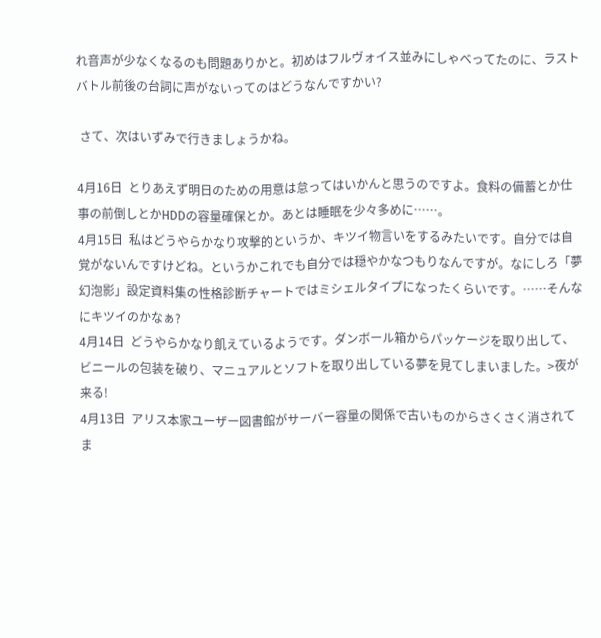れ音声が少なくなるのも問題ありかと。初めはフルヴォイス並みにしゃべってたのに、ラストバトル前後の台詞に声がないってのはどうなんですかい?

 さて、次はいずみで行きましょうかね。

4月16日  とりあえず明日のための用意は怠ってはいかんと思うのですよ。食料の備蓄とか仕事の前倒しとかHDDの容量確保とか。あとは睡眠を少々多めに……。
4月15日  私はどうやらかなり攻撃的というか、キツイ物言いをするみたいです。自分では自覚がないんですけどね。というかこれでも自分では穏やかなつもりなんですが。なにしろ「夢幻泡影」設定資料集の性格診断チャートではミシェルタイプになったくらいです。……そんなにキツイのかなぁ?
4月14日  どうやらかなり飢えているようです。ダンボール箱からパッケージを取り出して、ビニールの包装を破り、マニュアルとソフトを取り出している夢を見てしまいました。>夜が来る!
4月13日  アリス本家ユーザー図書館がサーバー容量の関係で古いものからさくさく消されてま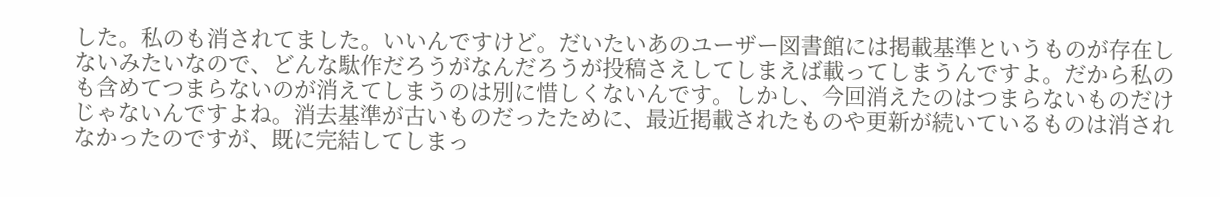した。私のも消されてました。いいんですけど。だいたいあのユーザー図書館には掲載基準というものが存在しないみたいなので、どんな駄作だろうがなんだろうが投稿さえしてしまえば載ってしまうんですよ。だから私のも含めてつまらないのが消えてしまうのは別に惜しくないんです。しかし、今回消えたのはつまらないものだけじゃないんですよね。消去基準が古いものだったために、最近掲載されたものや更新が続いているものは消されなかったのですが、既に完結してしまっ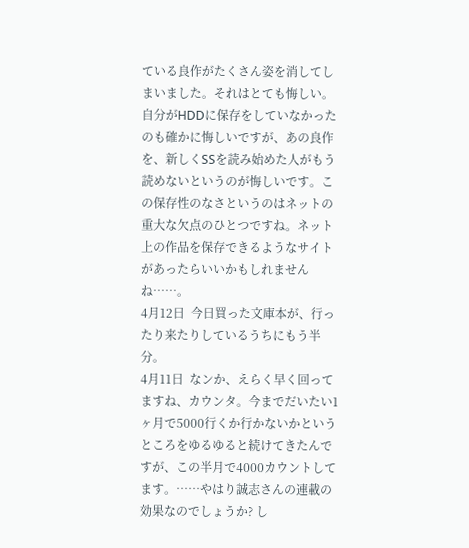ている良作がたくさん姿を消してしまいました。それはとても悔しい。自分がHDDに保存をしていなかったのも確かに悔しいですが、あの良作を、新しくSSを読み始めた人がもう読めないというのが悔しいです。この保存性のなさというのはネットの重大な欠点のひとつですね。ネット上の作品を保存できるようなサイトがあったらいいかもしれませんね……。
4月12日  今日買った文庫本が、行ったり来たりしているうちにもう半分。
4月11日  なンか、えらく早く回ってますね、カウンタ。今までだいたい1ヶ月で5000行くか行かないかというところをゆるゆると続けてきたんですが、この半月で4000カウントしてます。……やはり誠志さんの連載の効果なのでしょうか? し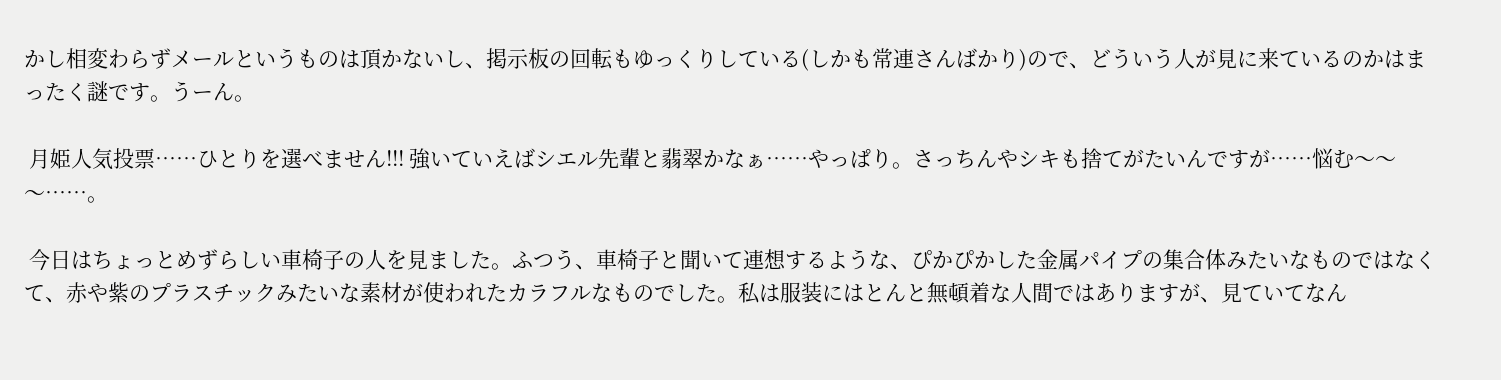かし相変わらずメールというものは頂かないし、掲示板の回転もゆっくりしている(しかも常連さんばかり)ので、どういう人が見に来ているのかはまったく謎です。うーん。

 月姫人気投票……ひとりを選べません!!! 強いていえばシエル先輩と翡翠かなぁ……やっぱり。さっちんやシキも捨てがたいんですが……悩む〜〜〜……。

 今日はちょっとめずらしい車椅子の人を見ました。ふつう、車椅子と聞いて連想するような、ぴかぴかした金属パイプの集合体みたいなものではなくて、赤や紫のプラスチックみたいな素材が使われたカラフルなものでした。私は服装にはとんと無頓着な人間ではありますが、見ていてなん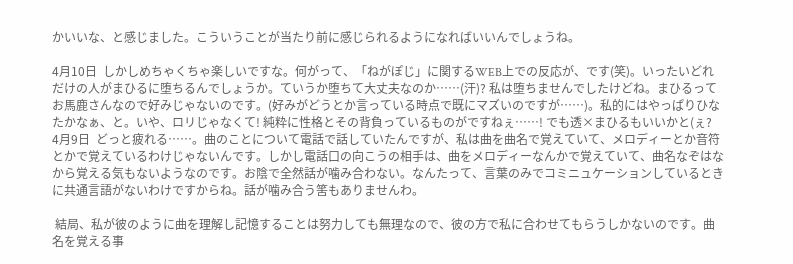かいいな、と感じました。こういうことが当たり前に感じられるようになればいいんでしょうね。

4月10日  しかしめちゃくちゃ楽しいですな。何がって、「ねがぽじ」に関するWEB上での反応が、です(笑)。いったいどれだけの人がまひるに堕ちるんでしょうか。ていうか堕ちて大丈夫なのか……(汗)? 私は堕ちませんでしたけどね。まひるってお馬鹿さんなので好みじゃないのです。(好みがどうとか言っている時点で既にマズいのですが……)。私的にはやっぱりひなたかなぁ、と。いや、ロリじゃなくて! 純粋に性格とその背負っているものがですねぇ……! でも透×まひるもいいかと(ぇ?
4月9日  どっと疲れる……。曲のことについて電話で話していたんですが、私は曲を曲名で覚えていて、メロディーとか音符とかで覚えているわけじゃないんです。しかし電話口の向こうの相手は、曲をメロディーなんかで覚えていて、曲名なぞはなから覚える気もないようなのです。お陰で全然話が噛み合わない。なんたって、言葉のみでコミニュケーションしているときに共通言語がないわけですからね。話が噛み合う筈もありませんわ。

 結局、私が彼のように曲を理解し記憶することは努力しても無理なので、彼の方で私に合わせてもらうしかないのです。曲名を覚える事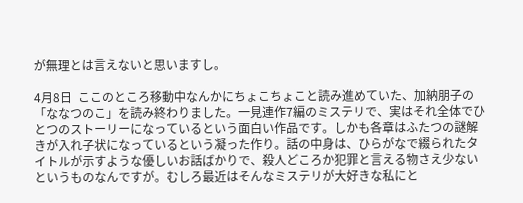が無理とは言えないと思いますし。

4月8日  ここのところ移動中なんかにちょこちょこと読み進めていた、加納朋子の「ななつのこ」を読み終わりました。一見連作7編のミステリで、実はそれ全体でひとつのストーリーになっているという面白い作品です。しかも各章はふたつの謎解きが入れ子状になっているという凝った作り。話の中身は、ひらがなで綴られたタイトルが示すような優しいお話ばかりで、殺人どころか犯罪と言える物さえ少ないというものなんですが。むしろ最近はそんなミステリが大好きな私にと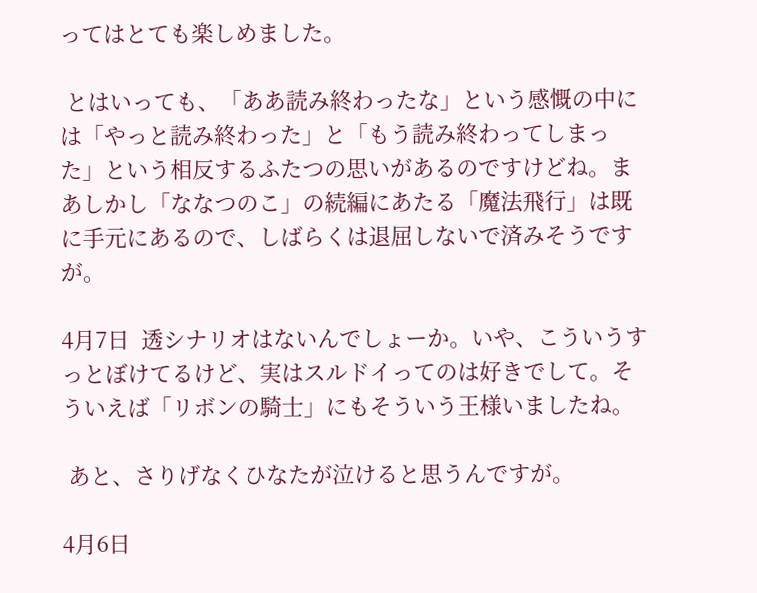ってはとても楽しめました。

 とはいっても、「ああ読み終わったな」という感慨の中には「やっと読み終わった」と「もう読み終わってしまった」という相反するふたつの思いがあるのですけどね。まあしかし「ななつのこ」の続編にあたる「魔法飛行」は既に手元にあるので、しばらくは退屈しないで済みそうですが。

4月7日  透シナリオはないんでしょーか。いや、こういうすっとぼけてるけど、実はスルドイってのは好きでして。そういえば「リボンの騎士」にもそういう王様いましたね。

 あと、さりげなくひなたが泣けると思うんですが。

4月6日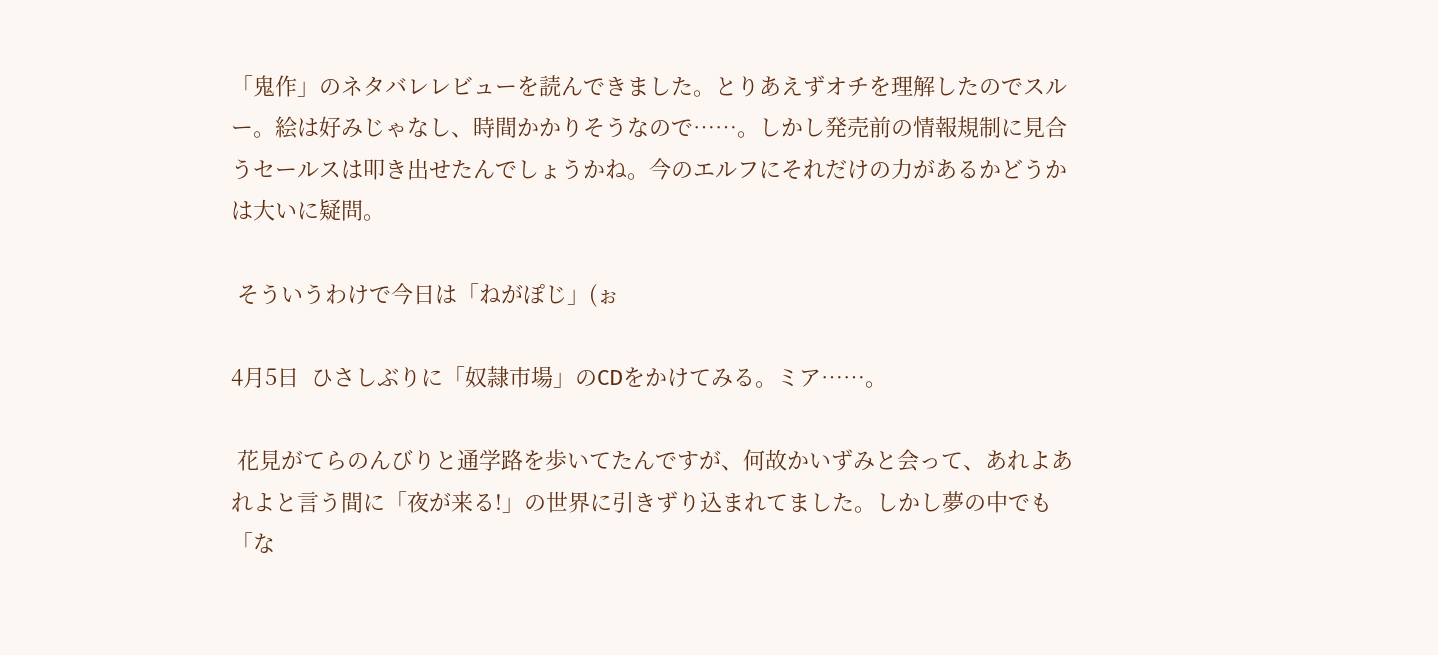「鬼作」のネタバレレビューを読んできました。とりあえずオチを理解したのでスルー。絵は好みじゃなし、時間かかりそうなので……。しかし発売前の情報規制に見合うセールスは叩き出せたんでしょうかね。今のエルフにそれだけの力があるかどうかは大いに疑問。

 そういうわけで今日は「ねがぽじ」(ぉ

4月5日  ひさしぶりに「奴隷市場」のCDをかけてみる。ミア……。

 花見がてらのんびりと通学路を歩いてたんですが、何故かいずみと会って、あれよあれよと言う間に「夜が来る!」の世界に引きずり込まれてました。しかし夢の中でも「な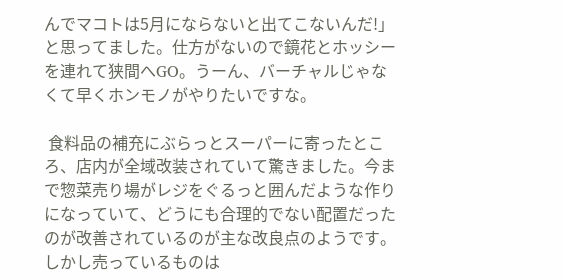んでマコトは5月にならないと出てこないんだ!」と思ってました。仕方がないので鏡花とホッシーを連れて狭間へGO。うーん、バーチャルじゃなくて早くホンモノがやりたいですな。

 食料品の補充にぶらっとスーパーに寄ったところ、店内が全域改装されていて驚きました。今まで惣菜売り場がレジをぐるっと囲んだような作りになっていて、どうにも合理的でない配置だったのが改善されているのが主な改良点のようです。しかし売っているものは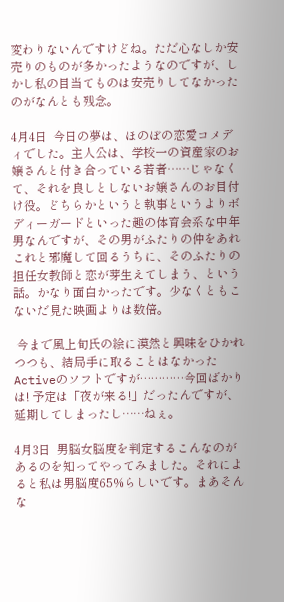変わりないんですけどね。ただ心なしか安売りのものが多かったようなのですが、しかし私の目当てものは安売りしてなかったのがなんとも残念。

4月4日  今日の夢は、ほのぼの恋愛コメディでした。主人公は、学校一の資産家のお嬢さんと付き合っている若者……じゃなくて、それを良しとしないお嬢さんのお目付け役。どちらかというと執事というよりボディーガードといった趣の体育会系な中年男なんですが、その男がふたりの仲をあれこれと邪魔して回るうちに、そのふたりの担任女教師と恋が芽生えてしまう、という話。かなり面白かったです。少なくともこないだ見た映画よりは数倍。

 今まで風上旬氏の絵に漠然と興味をひかれつつも、結局手に取ることはなかったActiveのソフトですが…………今回ばかりは! 予定は「夜が来る!」だったんですが、延期してしまったし……ねぇ。

4月3日  男脳女脳度を判定するこんなのがあるのを知ってやってみました。それによると私は男脳度65%らしいです。まあそんな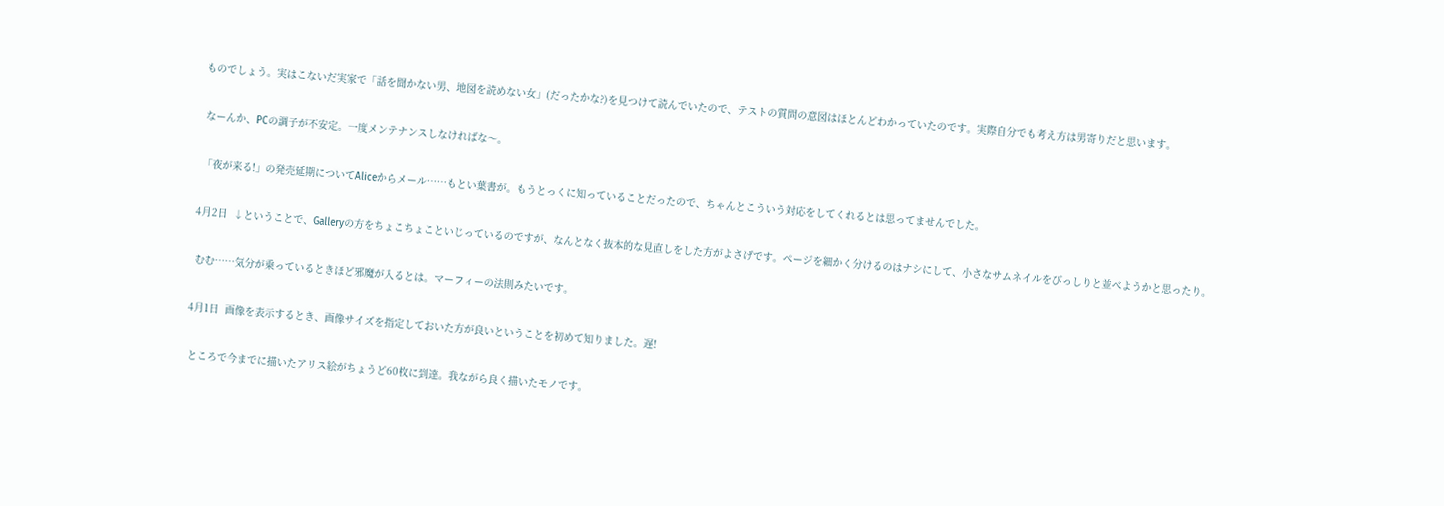ものでしょう。実はこないだ実家で「話を聞かない男、地図を読めない女」(だったかな?)を見つけて読んでいたので、テストの質問の意図はほとんどわかっていたのです。実際自分でも考え方は男寄りだと思います。

 なーんか、PCの調子が不安定。一度メンテナンスしなければな〜。

 「夜が来る!」の発売延期についてAliceからメール……もとい葉書が。もうとっくに知っていることだったので、ちゃんとこういう対応をしてくれるとは思ってませんでした。

4月2日  ↓ということで、Galleryの方をちょこちょこといじっているのですが、なんとなく抜本的な見直しをした方がよさげです。ページを細かく分けるのはナシにして、小さなサムネイルをびっしりと並べようかと思ったり。

 むむ……気分が乗っているときほど邪魔が入るとは。マーフィーの法則みたいです。

4月1日  画像を表示するとき、画像サイズを指定しておいた方が良いということを初めて知りました。遅!

 ところで今までに描いたアリス絵がちょうど60枚に到達。我ながら良く描いたモノです。